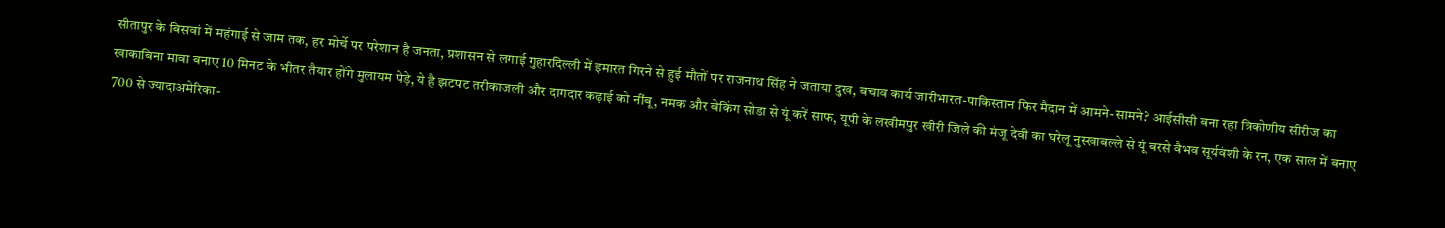सीतापुर के बिसवां में महंगाई से जाम तक, हर मोर्चे पर परेशान है जनता, प्रशासन से लगाई गुहारदिल्ली में इमारत गिरने से हुई मौतों पर राजनाथ सिंह ने जताया दुख, बचाव कार्य जारीभारत-पाकिस्तान फिर मैदान में आमने-सामने? आईसीसी बना रहा त्रिकोणीय सीरीज का खाकाबिना मावा बनाए 10 मिनट के भीतर तैयार होंगे मुलायम पेड़े, ये है झटपट तरीकाजली और दागदार कढ़ाई को नींबू, नमक और बेकिंग सोडा से यूं करें साफ, यूपी के लखीमपुर खीरी जिले की मंजू देवी का घरेलू नुस्खाबल्ले से यूं बरसे वैभव सूर्यवंशी के रन, एक साल में बनाए 700 से ज्यादाअमेरिका-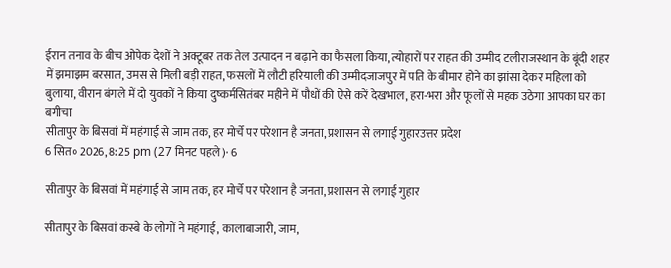ईरान तनाव के बीच ओपेक देशों ने अक्टूबर तक तेल उत्पादन न बढ़ाने का फैसला किया, त्योहारों पर राहत की उम्मीद टलीराजस्थान के बूंदी शहर में झमाझम बरसात, उमस से मिली बड़ी राहत, फसलों में लौटी हरियाली की उम्मीदजाजपुर में पति के बीमार होने का झांसा देकर महिला को बुलाया, वीरान बंगले में दो युवकों ने किया दुष्कर्मसितंबर महीने में पौधों की ऐसे करें देखभाल, हरा-भरा और फूलों से महक उठेगा आपका घर का बगीचा
सीतापुर के बिसवां में महंगाई से जाम तक, हर मोर्चे पर परेशान है जनता, प्रशासन से लगाई गुहारउत्तर प्रदेश
6 सित॰ 2026, 8:25 pm (27 मिनट पहले)· 6

सीतापुर के बिसवां में महंगाई से जाम तक, हर मोर्चे पर परेशान है जनता, प्रशासन से लगाई गुहार

सीतापुर के बिसवां कस्बे के लोगों ने महंगाई, कालाबाजारी, जाम,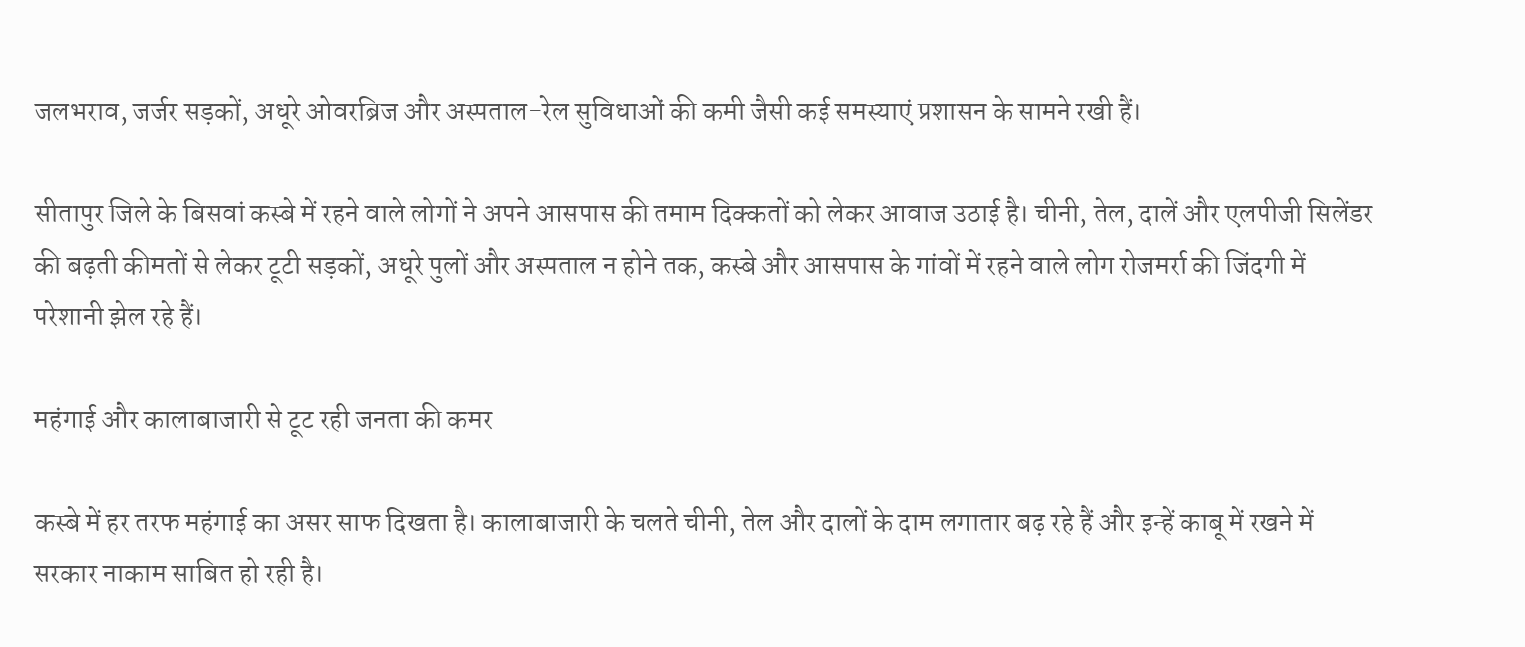जलभराव, जर्जर सड़कों, अधूरे ओवरब्रिज और अस्पताल-रेल सुविधाओं की कमी जैसी कई समस्याएं प्रशासन के सामने रखी हैं।

सीतापुर जिले के बिसवां कस्बे में रहने वाले लोगों ने अपने आसपास की तमाम दिक्कतों को लेकर आवाज उठाई है। चीनी, तेल, दालें और एलपीजी सिलेंडर की बढ़ती कीमतों से लेकर टूटी सड़कों, अधूरे पुलों और अस्पताल न होने तक, कस्बे और आसपास के गांवों में रहने वाले लोग रोजमर्रा की जिंदगी में परेशानी झेल रहे हैं।

महंगाई और कालाबाजारी से टूट रही जनता की कमर

कस्बे में हर तरफ महंगाई का असर साफ दिखता है। कालाबाजारी के चलते चीनी, तेल और दालों के दाम लगातार बढ़ रहे हैं और इन्हें काबू में रखने में सरकार नाकाम साबित हो रही है।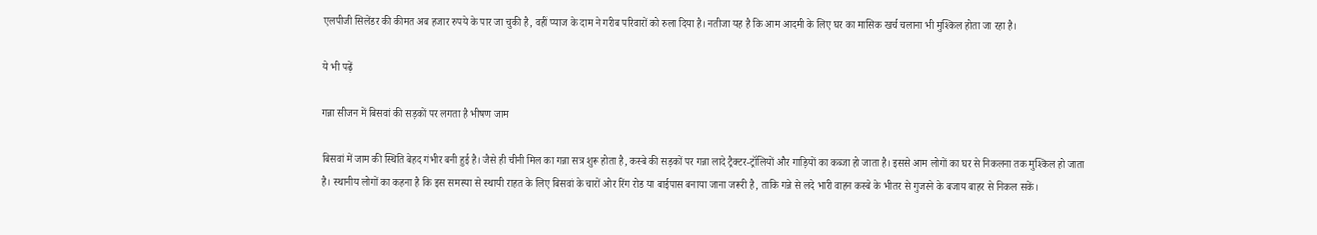एलपीजी सिलेंडर की कीमत अब हजार रुपये के पार जा चुकी है, वहीं प्याज के दाम ने गरीब परिवारों को रुला दिया है। नतीजा यह है कि आम आदमी के लिए घर का मासिक खर्च चलाना भी मुश्किल होता जा रहा है।

ये भी पढ़ें

गन्ना सीजन में बिसवां की सड़कों पर लगता है भीषण जाम

बिसवां में जाम की स्थिति बेहद गंभीर बनी हुई है। जैसे ही चीनी मिल का गन्ना सत्र शुरू होता है, कस्बे की सड़कों पर गन्ना लादे ट्रैक्टर-ट्रॉलियों और गाड़ियों का कब्जा हो जाता है। इससे आम लोगों का घर से निकलना तक मुश्किल हो जाता है। स्थानीय लोगों का कहना है कि इस समस्या से स्थायी राहत के लिए बिसवां के चारों ओर रिंग रोड या बाईपास बनाया जाना जरूरी है, ताकि गन्ने से लदे भारी वाहन कस्बे के भीतर से गुजरने के बजाय बाहर से निकल सकें।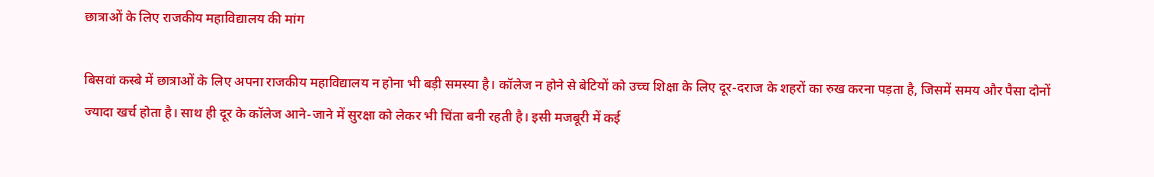छात्राओं के लिए राजकीय महाविद्यालय की मांग

बिसवां कस्बे में छात्राओं के लिए अपना राजकीय महाविद्यालय न होना भी बड़ी समस्या है। कॉलेज न होने से बेटियों को उच्च शिक्षा के लिए दूर-दराज के शहरों का रुख करना पड़ता है, जिसमें समय और पैसा दोनों ज्यादा खर्च होता है। साथ ही दूर के कॉलेज आने-जाने में सुरक्षा को लेकर भी चिंता बनी रहती है। इसी मजबूरी में कई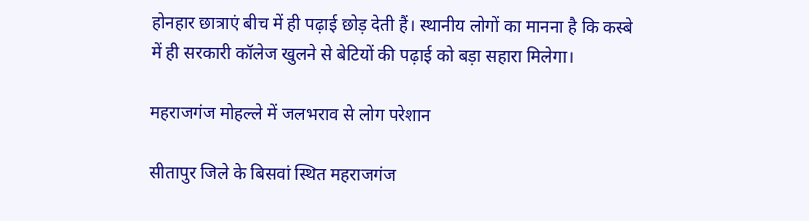होनहार छात्राएं बीच में ही पढ़ाई छोड़ देती हैं। स्थानीय लोगों का मानना है कि कस्बे में ही सरकारी कॉलेज खुलने से बेटियों की पढ़ाई को बड़ा सहारा मिलेगा।

महराजगंज मोहल्ले में जलभराव से लोग परेशान

सीतापुर जिले के बिसवां स्थित महराजगंज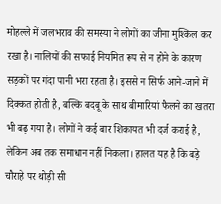मोहल्ले में जलभराव की समस्या ने लोगों का जीना मुश्किल कर रखा है। नालियों की सफाई नियमित रूप से न होने के कारण सड़कों पर गंदा पानी भरा रहता है। इससे न सिर्फ आने-जाने में दिक्कत होती है, बल्कि बदबू के साथ बीमारियां फैलने का खतरा भी बढ़ गया है। लोगों ने कई बार शिकायत भी दर्ज कराई है, लेकिन अब तक समाधान नहीं निकला। हालत यह है कि बड़े चौराहे पर थोड़ी सी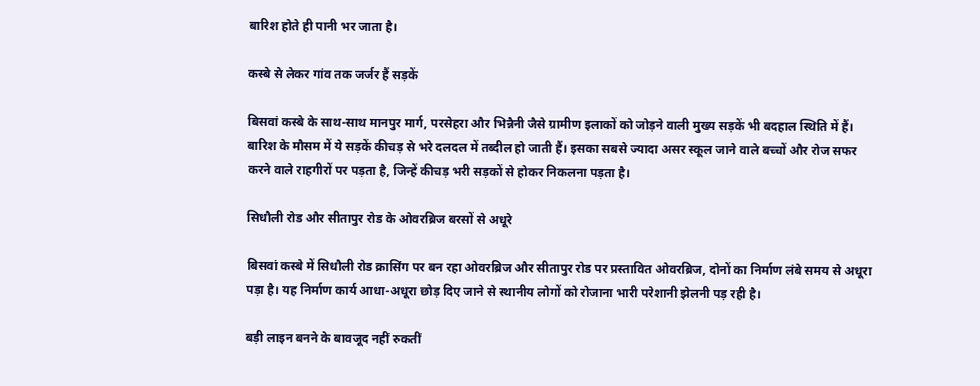बारिश होते ही पानी भर जाता है।

कस्बे से लेकर गांव तक जर्जर हैं सड़कें

बिसवां कस्बे के साथ-साथ मानपुर मार्ग, परसेहरा और भिन्नैनी जैसे ग्रामीण इलाकों को जोड़ने वाली मुख्य सड़कें भी बदहाल स्थिति में हैं। बारिश के मौसम में ये सड़कें कीचड़ से भरे दलदल में तब्दील हो जाती हैं। इसका सबसे ज्यादा असर स्कूल जाने वाले बच्चों और रोज सफर करने वाले राहगीरों पर पड़ता है, जिन्हें कीचड़ भरी सड़कों से होकर निकलना पड़ता है।

सिधौली रोड और सीतापुर रोड के ओवरब्रिज बरसों से अधूरे

बिसवां कस्बे में सिधौली रोड क्रासिंग पर बन रहा ओवरब्रिज और सीतापुर रोड पर प्रस्तावित ओवरब्रिज, दोनों का निर्माण लंबे समय से अधूरा पड़ा है। यह निर्माण कार्य आधा-अधूरा छोड़ दिए जाने से स्थानीय लोगों को रोजाना भारी परेशानी झेलनी पड़ रही है।

बड़ी लाइन बनने के बावजूद नहीं रुकतीं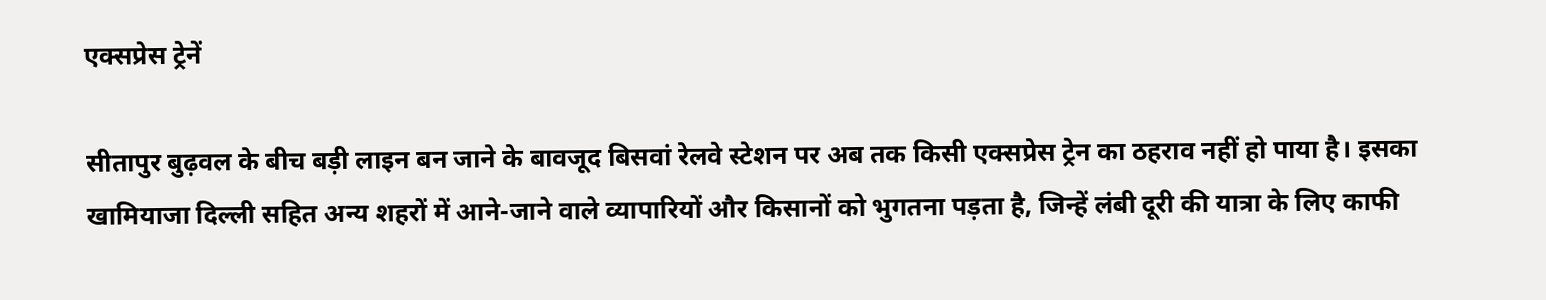एक्सप्रेस ट्रेनें

सीतापुर बुढ़वल के बीच बड़ी लाइन बन जाने के बावजूद बिसवां रेलवे स्टेशन पर अब तक किसी एक्सप्रेस ट्रेन का ठहराव नहीं हो पाया है। इसका खामियाजा दिल्ली सहित अन्य शहरों में आने-जाने वाले व्यापारियों और किसानों को भुगतना पड़ता है, जिन्हें लंबी दूरी की यात्रा के लिए काफी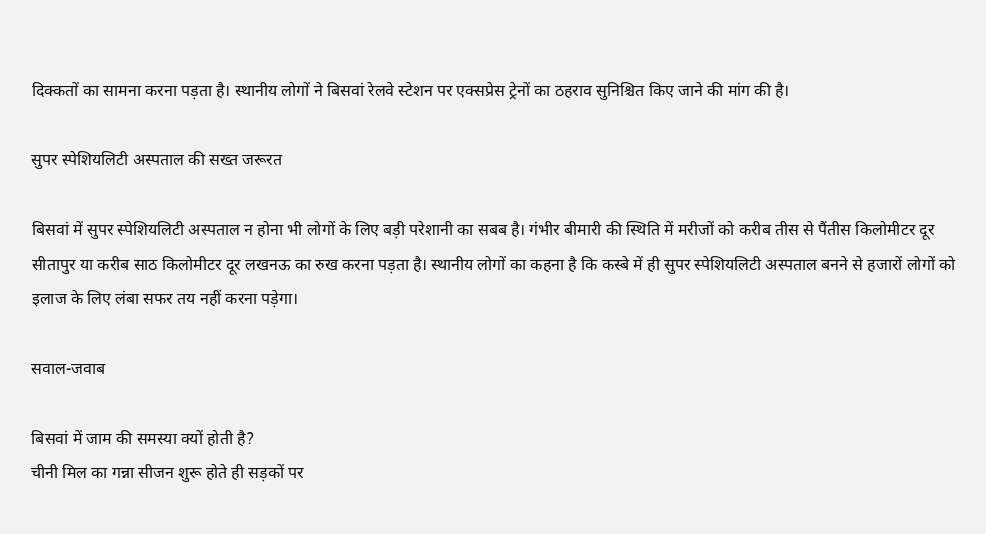दिक्कतों का सामना करना पड़ता है। स्थानीय लोगों ने बिसवां रेलवे स्टेशन पर एक्सप्रेस ट्रेनों का ठहराव सुनिश्चित किए जाने की मांग की है।

सुपर स्पेशियलिटी अस्पताल की सख्त जरूरत

बिसवां में सुपर स्पेशियलिटी अस्पताल न होना भी लोगों के लिए बड़ी परेशानी का सबब है। गंभीर बीमारी की स्थिति में मरीजों को करीब तीस से पैंतीस किलोमीटर दूर सीतापुर या करीब साठ किलोमीटर दूर लखनऊ का रुख करना पड़ता है। स्थानीय लोगों का कहना है कि कस्बे में ही सुपर स्पेशियलिटी अस्पताल बनने से हजारों लोगों को इलाज के लिए लंबा सफर तय नहीं करना पड़ेगा।

सवाल-जवाब

बिसवां में जाम की समस्या क्यों होती है?
चीनी मिल का गन्ना सीजन शुरू होते ही सड़कों पर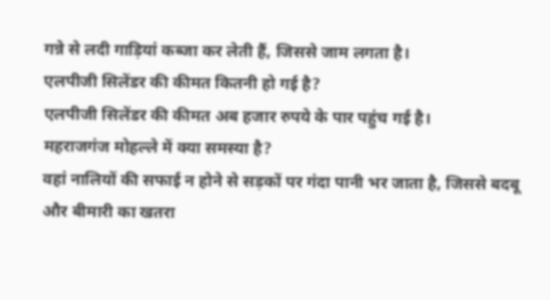गन्ने से लदी गाड़ियां कब्जा कर लेती हैं, जिससे जाम लगता है।
एलपीजी सिलेंडर की कीमत कितनी हो गई है?
एलपीजी सिलेंडर की कीमत अब हजार रुपये के पार पहुंच गई है।
महराजगंज मोहल्ले में क्या समस्या है?
वहां नालियों की सफाई न होने से सड़कों पर गंदा पानी भर जाता है, जिससे बदबू और बीमारी का खतरा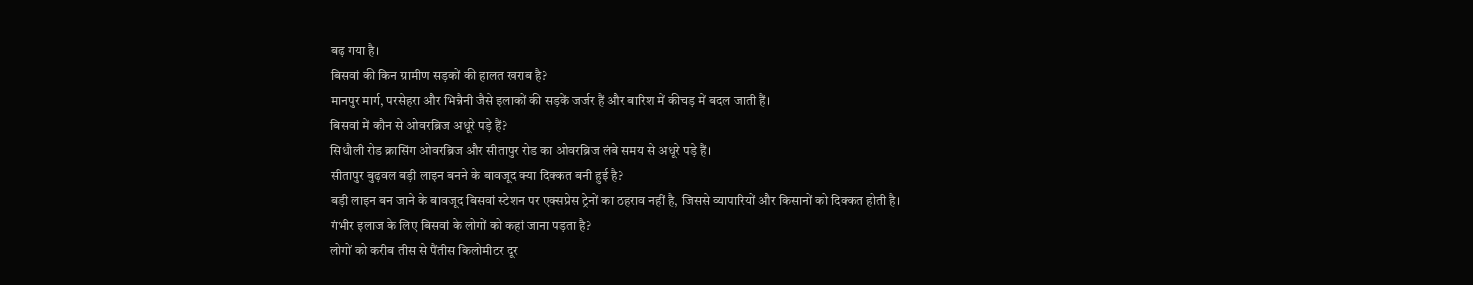बढ़ गया है।
बिसवां की किन ग्रामीण सड़कों की हालत खराब है?
मानपुर मार्ग, परसेहरा और भिन्नैनी जैसे इलाकों की सड़कें जर्जर हैं और बारिश में कीचड़ में बदल जाती हैं।
बिसवां में कौन से ओवरब्रिज अधूरे पड़े हैं?
सिधौली रोड क्रासिंग ओवरब्रिज और सीतापुर रोड का ओवरब्रिज लंबे समय से अधूरे पड़े हैं।
सीतापुर बुढ़वल बड़ी लाइन बनने के बावजूद क्या दिक्कत बनी हुई है?
बड़ी लाइन बन जाने के बावजूद बिसवां स्टेशन पर एक्सप्रेस ट्रेनों का ठहराव नहीं है, जिससे व्यापारियों और किसानों को दिक्कत होती है।
गंभीर इलाज के लिए बिसवां के लोगों को कहां जाना पड़ता है?
लोगों को करीब तीस से पैंतीस किलोमीटर दूर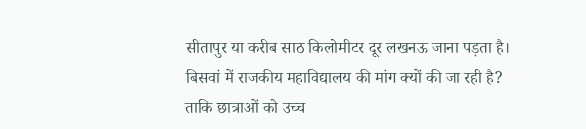सीतापुर या करीब साठ किलोमीटर दूर लखनऊ जाना पड़ता है।
बिसवां में राजकीय महाविद्यालय की मांग क्यों की जा रही है?
ताकि छात्राओं को उच्च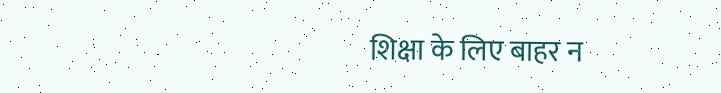शिक्षा के लिए बाहर न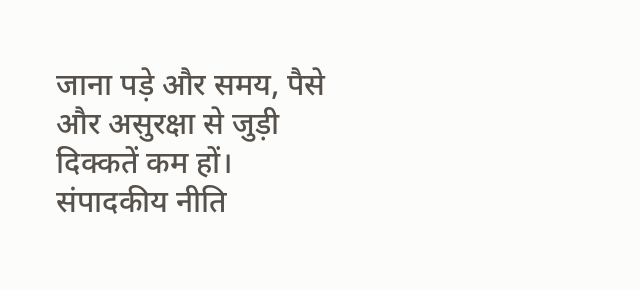जाना पड़े और समय, पैसे और असुरक्षा से जुड़ी दिक्कतें कम हों।
संपादकीय नीति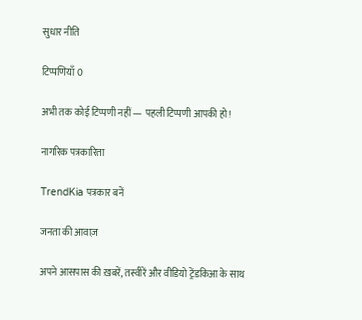सुधार नीति

टिप्पणियाँ 0

अभी तक कोई टिप्पणी नहीं — पहली टिप्पणी आपकी हो!

नागरिक पत्रकारिता

TrendKia पत्रकार बनें

जनता की आवाज़

अपने आसपास की ख़बरें, तस्वीरें और वीडियो ट्रेंडकिआ के साथ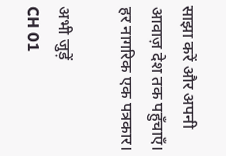साझा करें और अपनी आवाज़ देश तक पहुँचाएँ। हर नागरिक एक पत्रकार।

अभी जुड़ें
CH 01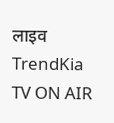लाइव
TrendKia TV ON AIR